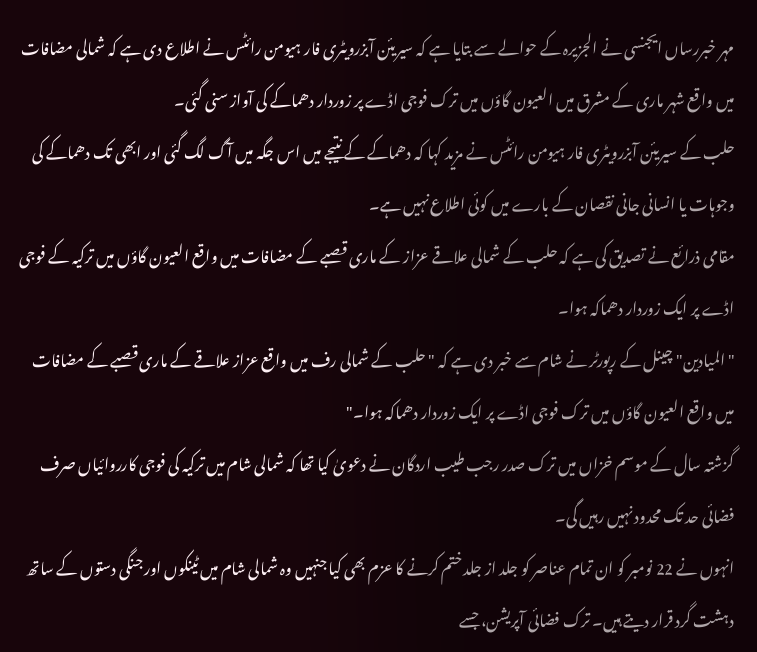مہر خبررساں ایجنسی نے الجزیرہ کے حوالے سے بتایا ہے کہ سیریئن آبزرویٹری فار ہیومن رائٹس نے اطلاع دی ہے کہ شمالی مضافات میں واقع شہر ماری کے مشرق میں العیون گاؤں میں ترک فوجی اڈے پر زوردار دھماکے کی آواز سنی گئی۔
حلب کے سیریئن آبزرویٹری فار ہیومن رائٹس نے مزید کہا کہ دھماکے کے نتیجے میں اس جگہ میں آگ لگ گئی اور ابھی تک دھماکے کی وجوہات یا انسانی جانی نقصان کے بارے میں کوئی اطلاع نہیں ہے۔
مقامی ذرائع نے تصدیق کی ہے کہ حلب کے شمالی علاقے عزاز کے ماری قصبے کے مضافات میں واقع العیون گاؤں میں ترکیہ کے فوجی اڈے پر ایک زوردار دھماکہ ہوا۔
"المیادین" چینل کے رپورٹر نے شام سے خبر دی ہے کہ "حلب کے شمالی رف میں واقع عزاز علاقے کے ماری قصبے کے مضافات میں واقع العیون گاؤں میں ترک فوجی اڈے پر ایک زوردار دھماکہ ہوا۔"
گزشتہ سال کے موسم خزاں میں ترک صدر رجب طیب اردگان نے دعویٰ کیا تھا کہ شمالی شام میں ترکیہ کی فوجی کارروائیاں صرف فضائی حد تک محدود نہیں رہیں گی۔
انہوں نے 22 نومبر کو ان تمام عناصر کو جلد از جلد ختم کرنے کا عزم بھی کیا جنہیں وہ شمالی شام میں ٹینکوں اور جنگی دستوں کے ساتھ دہشت گرد قرار دیتے ہیں۔ ترک فضائی آپریشن، جسے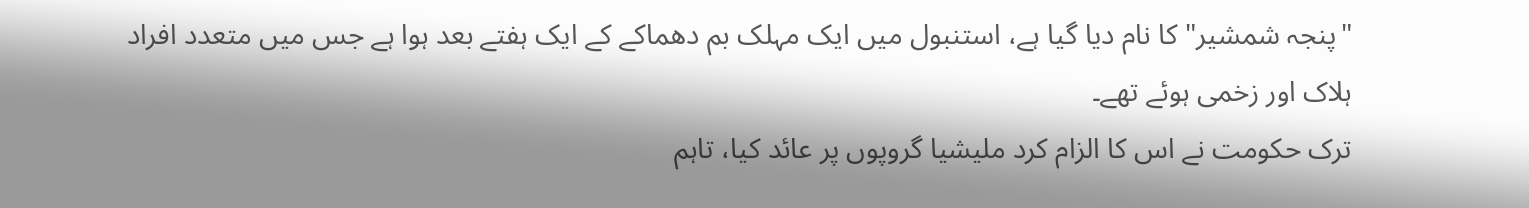"پنجہ شمشیر" کا نام دیا گیا ہے، استنبول میں ایک مہلک بم دھماکے کے ایک ہفتے بعد ہوا ہے جس میں متعدد افراد ہلاک اور زخمی ہوئے تھے۔
ترک حکومت نے اس کا الزام کرد ملیشیا گروپوں پر عائد کیا، تاہم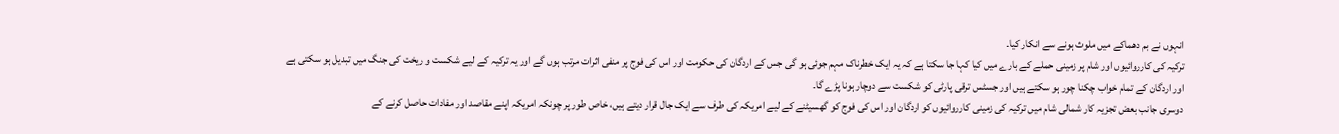انہوں نے بم دھماکے میں ملوث ہونے سے انکار کیا۔
ترکیہ کی کارروائیوں اور شام پر زمینی حملے کے بارے میں کیا کہا جا سکتا ہے کہ یہ ایک خطرناک مہم جوئی ہو گی جس کے اردگان کی حکومت اور اس کی فوج پر منفی اثرات مرتب ہوں گے اور یہ ترکیہ کے لیے شکست و ریخت کی جنگ میں تبدیل ہو سکتی ہے اور اردگان کے تمام خواب چکنا چور ہو سکتے ہیں اور جسٹس ترقی پارٹی کو شکست سے دوچار ہونا پڑے گا۔
دوسری جانب بعض تجزیہ کار شمالی شام میں ترکیہ کی زمینی کارروائیوں کو اردگان اور اس کی فوج کو گھسیٹنے کے لیے امریکہ کی طرف سے ایک جال قرار دیتے ہیں، خاص طور پر چونکہ امریکہ اپنے مقاصد اور مفادات حاصل کرنے کے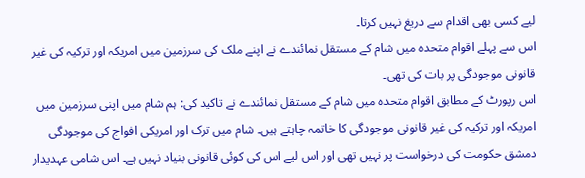لیے کسی بھی اقدام سے دریغ نہیں کرتا۔
اس سے پہلے اقوام متحدہ میں شام کے مستقل نمائندے نے اپنے ملک کی سرزمین میں امریکہ اور ترکیہ کی غیر قانونی موجودگی پر بات کی تھی۔
اس رپورٹ کے مطابق اقوام متحدہ میں شام کے مستقل نمائندے نے تاکید کی: ہم شام میں اپنی سرزمین میں امریکہ اور ترکیہ کی غیر قانونی موجودگی کا خاتمہ چاہتے ہیں۔ شام میں ترک اور امریکی افواج کی موجودگی دمشق حکومت کی درخواست پر نہیں تھی اور اس لیے اس کی کوئی قانونی بنیاد نہیں ہے۔ اس شامی عہدیدار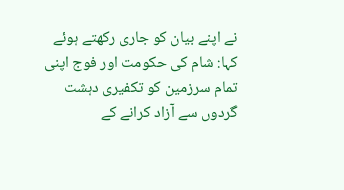نے اپنے بیان کو جاری رکھتے ہوئے کہا: شام کی حکومت اور فوج اپنی تمام سرزمین کو تکفیری دہشت گردوں سے آزاد کرانے کے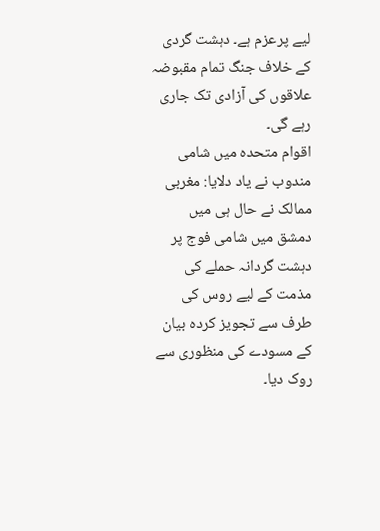لیے پرعزم ہے۔ دہشت گردی کے خلاف جنگ تمام مقبوضہ علاقوں کی آزادی تک جاری رہے گی۔
اقوام متحدہ میں شامی مندوب نے یاد دلایا: مغربی ممالک نے حال ہی میں دمشق میں شامی فوج پر دہشت گردانہ حملے کی مذمت کے لیے روس کی طرف سے تجویز کردہ بیان کے مسودے کی منظوری سے روک دیا۔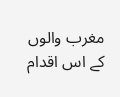مغرب والوں کے اس اقدام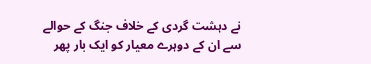نے دہشت گردی کے خلاف جنگ کے حوالے سے ان کے دوہرے معیار کو ایک بار پھر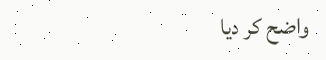واضح کر دیا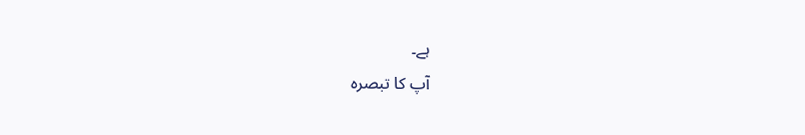ہے۔
آپ کا تبصرہ